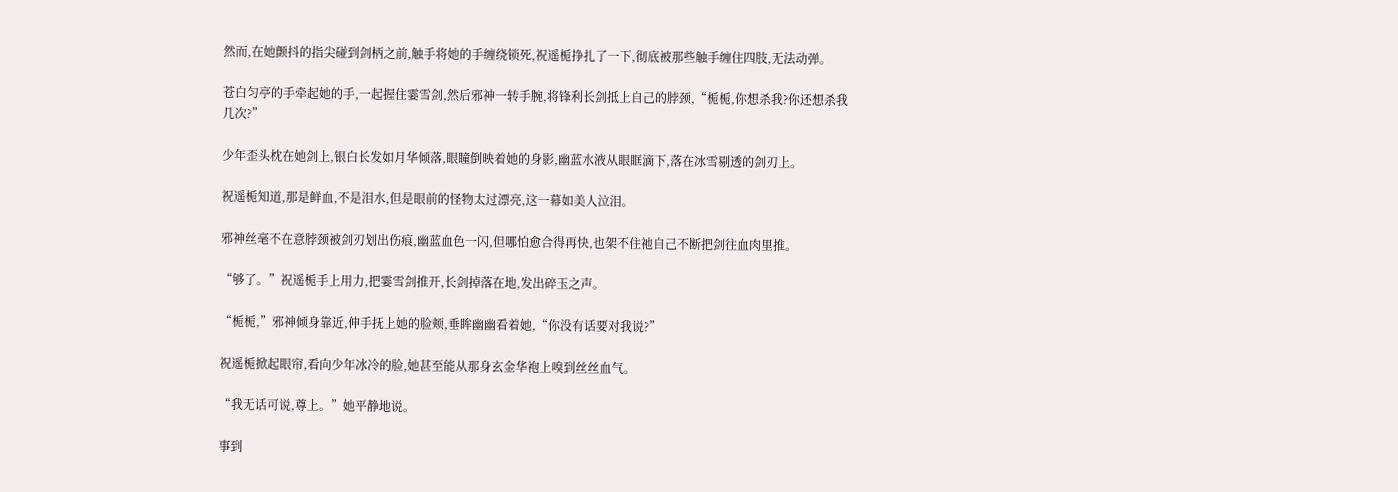然而,在她颤抖的指尖碰到剑柄之前,触手将她的手缠绕锁死,祝遥栀挣扎了一下,彻底被那些触手缠住四肢,无法动弹。

苍白匀亭的手牵起她的手,一起握住霎雪剑,然后邪神一转手腕,将锋利长剑抵上自己的脖颈,“栀栀,你想杀我?你还想杀我几次?”

少年歪头枕在她剑上,银白长发如月华倾落,眼瞳倒映着她的身影,幽蓝水液从眼眶滴下,落在冰雪剔透的剑刃上。

祝遥栀知道,那是鲜血,不是泪水,但是眼前的怪物太过漂亮,这一幕如美人泣泪。

邪神丝毫不在意脖颈被剑刃划出伤痕,幽蓝血色一闪,但哪怕愈合得再快,也架不住祂自己不断把剑往血肉里推。

“够了。”祝遥栀手上用力,把霎雪剑推开,长剑掉落在地,发出碎玉之声。

“栀栀,”邪神倾身靠近,伸手抚上她的脸颊,垂眸幽幽看着她,“你没有话要对我说?”

祝遥栀掀起眼帘,看向少年冰冷的脸,她甚至能从那身玄金华袍上嗅到丝丝血气。

“我无话可说,尊上。”她平静地说。

事到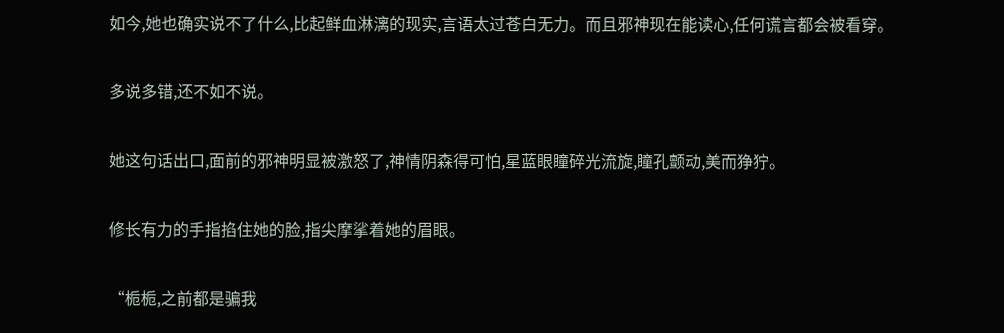如今,她也确实说不了什么,比起鲜血淋漓的现实,言语太过苍白无力。而且邪神现在能读心,任何谎言都会被看穿。

多说多错,还不如不说。

她这句话出口,面前的邪神明显被激怒了,神情阴森得可怕,星蓝眼瞳碎光流旋,瞳孔颤动,美而狰狞。

修长有力的手指掐住她的脸,指尖摩挲着她的眉眼。

“栀栀,之前都是骗我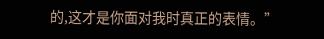的,这才是你面对我时真正的表情。”